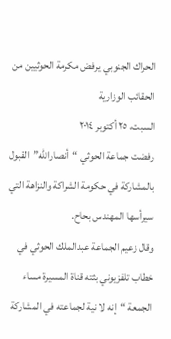الحراك الجنوبي يرفض مكرمة الحوثيين من الحقائب الوزارية
السبت، ٢٥ أكتوبر ٢٠١٤
رفضت جماعة الحوثي “أنصارالله”القبول بالمشاركة في حكومة الشراكة والنزاهة التي سيرأسها المهندس بحاح.
وقال زعيم الجماعة عبدالملك الحوثي في خطاب تلفزيوني بثته قناة المسيرة مساء الجمعة “إنه لا نية لجماعته في المشاركة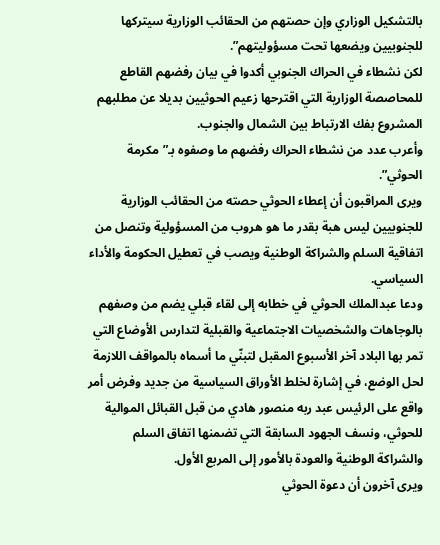بالتشكيل الوزاري وإن حصتهم من الحقائب الوزارية سيتركها للجنوبيين ويضعها تحت مسؤوليتهم”.
لكن نشطاء في الحراك الجنوبي أكدوا في بيان رفضهم القاطع للمحاصصة الوزارية التي اقترحها زعيم الحوثيين بديلا عن مطلبهم المشروع بفك الارتباط بين الشمال والجنوب.
وأعرب عدد من نشطاء الحراك رفضهم ما وصفوه بـ”مكرمة الحوثي”.
ويرى المراقبون أن إعطاء الحوثي حصته من الحقائب الوزارية للجنوبيين ليس هبة بقدر ما هو هروب من المسؤولية وتنصل من اتفاقية السلم والشراكة الوطنية ويصب في تعطيل الحكومة والأداء السياسي.
ودعا عبدالملك الحوثي في خطابه إلى لقاء قبلي يضم من وصفهم بالوجاهات والشخصيات الاجتماعية والقبلية لتدارس الأوضاع التي تمر بها البلاد آخر الأسبوع المقبل لتبنّي ما أسماه بالمواقف اللازمة لحل الوضع، في إشارة لخلط الأوراق السياسية من جديد وفرض أمر واقع على الرئيس عبد ربه منصور هادي من قبل القبائل الموالية للحوثي، ونسف الجهود السابقة التي تضمنها اتفاق السلم والشراكة الوطنية والعودة بالأمور إلى المربع الأول.
ويرى آخرون أن دعوة الحوثي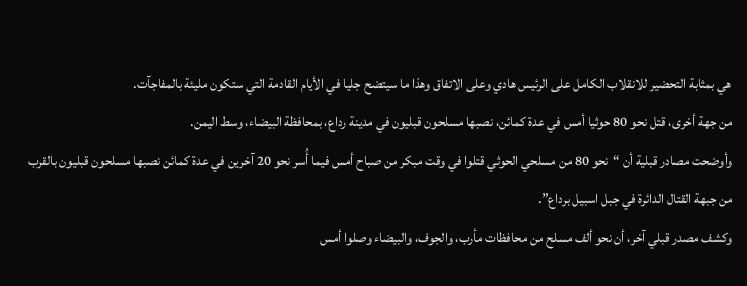هي بمثابة التحضير للانقلاب الكامل على الرئيس هادي وعلى الاتفاق وهذا ما سيتضح جليا في الأيام القادمة التي ستكون مليئة بالمفاجآت.
من جهة أخرى، قتل نحو 80 حوثيا أمس في عدة كمائن، نصبها مسلحون قبليون في مدينة رداع، بمحافظة البيضاء، وسط اليمن.
وأوضحت مصادر قبلية أن “نحو 80 من مسلحي الحوثي قتلوا في وقت مبكر من صباح أمس فيما أُسر نحو 20 آخرين في عدة كمائن نصبها مسلحون قبليون بالقرب من جبهة القتال الدائرة في جبل اسبيل برداع”.
وكشف مصدر قبلي آخر، أن نحو ألف مسلح من محافظات مأرب، والجوف، والبيضاء وصلوا أمس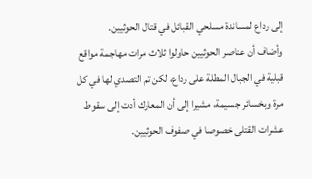إلى رداع لمساندة مسلحي القبائل في قتال الحوثيين.
وأضاف أن عناصر الحوثيين حاولوا ثلاث مرات مهاجمة مواقع قبلية في الجبال المطلة على رداع، لكن تم التصدي لها في كل مرة وبخسائر جسيمة، مشيرا إلى أن المعارك أدت إلى سقوط عشرات القتلى خصوصا في صفوف الحوثيين.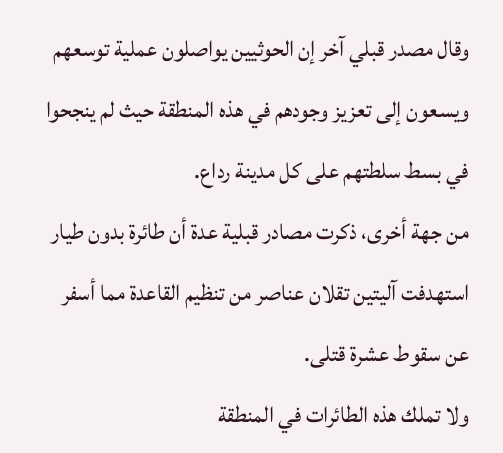وقال مصدر قبلي آخر إن الحوثيين يواصلون عملية توسعهم ويسعون إلى تعزيز وجودهم في هذه المنطقة حيث لم ينجحوا في بسط سلطتهم على كل مدينة رداع.
من جهة أخرى، ذكرت مصادر قبلية عدة أن طائرة بدون طيار استهدفت آليتين تقلان عناصر من تنظيم القاعدة مما أسفر عن سقوط عشرة قتلى.
ولا تملك هذه الطائرات في المنطقة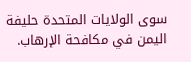سوى الولايات المتحدة حليفة اليمن في مكافحة الإرهاب.